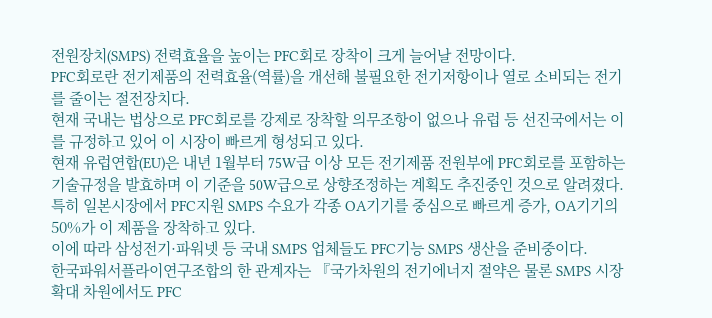전원장치(SMPS) 전력효율을 높이는 PFC회로 장착이 크게 늘어날 전망이다.
PFC회로란 전기제품의 전력효율(역률)을 개선해 불필요한 전기저항이나 열로 소비되는 전기를 줄이는 절전장치다.
현재 국내는 법상으로 PFC회로를 강제로 장착할 의무조항이 없으나 유럽 등 선진국에서는 이를 규정하고 있어 이 시장이 빠르게 형성되고 있다.
현재 유럽연합(EU)은 내년 1월부터 75W급 이상 모든 전기제품 전원부에 PFC회로를 포함하는 기술규정을 발효하며 이 기준을 50W급으로 상향조정하는 계획도 추진중인 것으로 알려졌다.
특히 일본시장에서 PFC지원 SMPS 수요가 각종 OA기기를 중심으로 빠르게 증가, OA기기의 50%가 이 제품을 장착하고 있다.
이에 따라 삼성전기·파워넷 등 국내 SMPS 업체들도 PFC기능 SMPS 생산을 준비중이다.
한국파워서플라이연구조합의 한 관계자는 『국가차원의 전기에너지 절약은 물론 SMPS 시장확대 차원에서도 PFC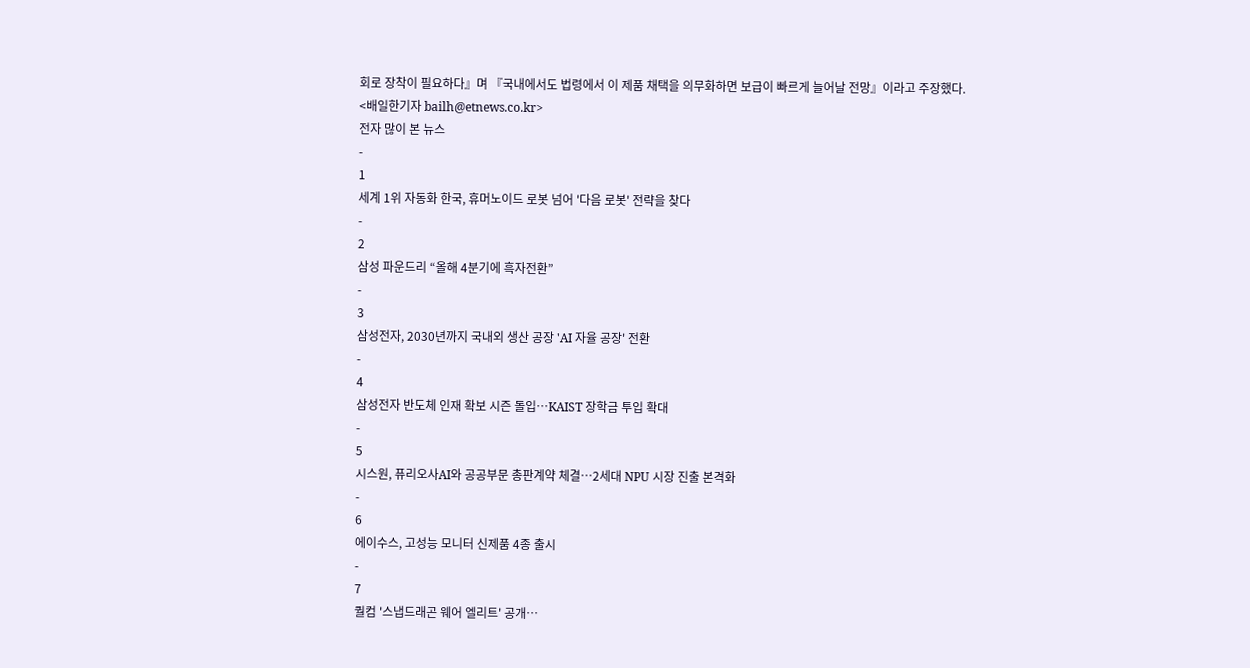회로 장착이 필요하다』며 『국내에서도 법령에서 이 제품 채택을 의무화하면 보급이 빠르게 늘어날 전망』이라고 주장했다.
<배일한기자 bailh@etnews.co.kr>
전자 많이 본 뉴스
-
1
세계 1위 자동화 한국, 휴머노이드 로봇 넘어 '다음 로봇' 전략을 찾다
-
2
삼성 파운드리 “올해 4분기에 흑자전환”
-
3
삼성전자, 2030년까지 국내외 생산 공장 'AI 자율 공장' 전환
-
4
삼성전자 반도체 인재 확보 시즌 돌입…KAIST 장학금 투입 확대
-
5
시스원, 퓨리오사AI와 공공부문 총판계약 체결…2세대 NPU 시장 진출 본격화
-
6
에이수스, 고성능 모니터 신제품 4종 출시
-
7
퀄컴 '스냅드래곤 웨어 엘리트' 공개…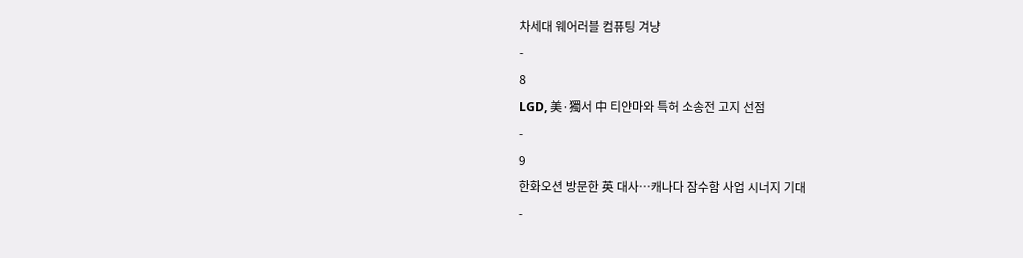차세대 웨어러블 컴퓨팅 겨냥
-
8
LGD, 美·獨서 中 티얀마와 특허 소송전 고지 선점
-
9
한화오션 방문한 英 대사…캐나다 잠수함 사업 시너지 기대
-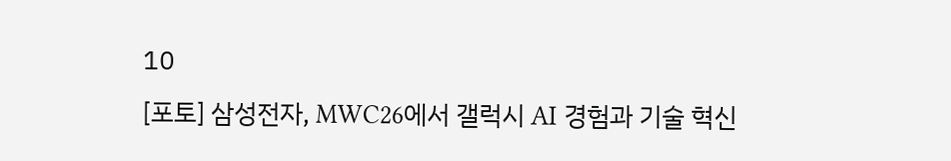10
[포토] 삼성전자, MWC26에서 갤럭시 AI 경험과 기술 혁신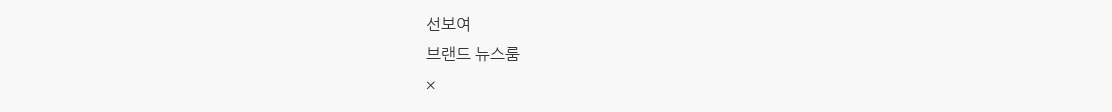선보여
브랜드 뉴스룸
×